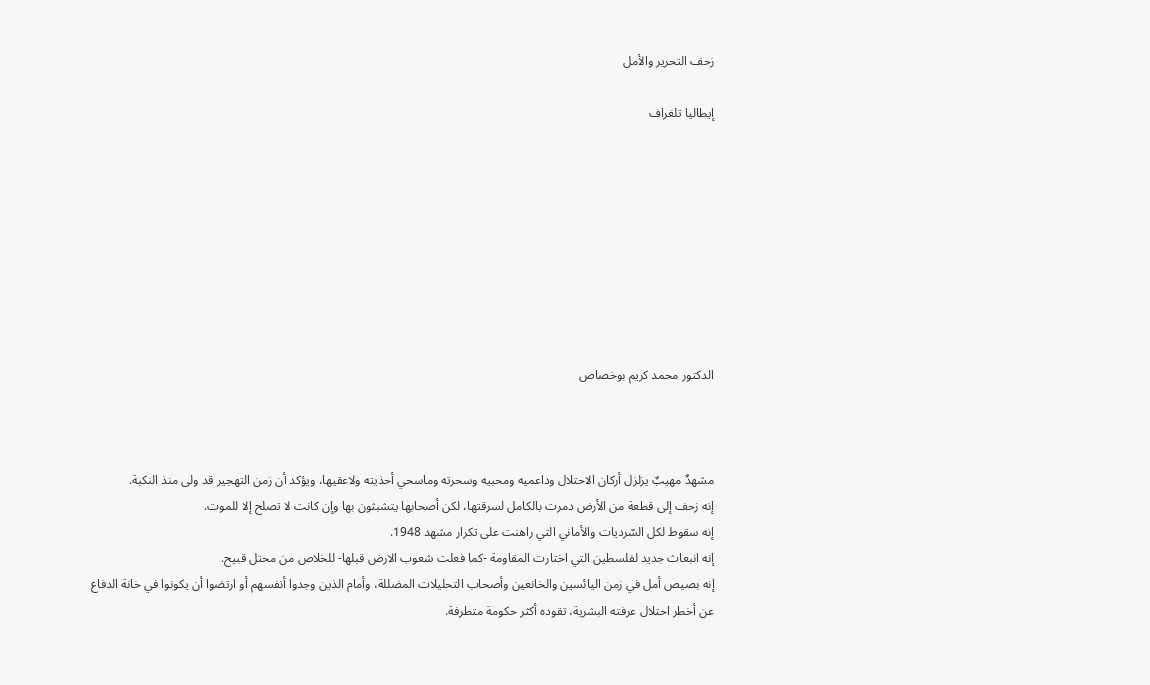زحف التحرير والأمل

إيطاليا تلغراف









الدكتور محمد كريم بوخصاص



مشهدٌ مهيبٌ يزلزل أركان الاحتلال وداعميه ومحبيه وسحرته وماسحي أحذيته ولاعقيها، ويؤكد أن زمن التهجير قد ولى منذ النكبة.
إنه زحف إلى قطعة من الأرض دمرت بالكامل لسرقتها، لكن أصحابها يتشبثون بها وإن كانت لا تصلح إلا للموت.
إنه سقوط لكل السّرديات والأماني التي راهنت على تكرار مشهد 1948.
إنه انبعاث جديد لفلسطين التي اختارت المقاومة -كما فعلت شعوب الارض قبلها- للخلاص من محتل قبيح.
إنه بصيص أمل في زمن اليائسين والخانعين وأصحاب التحليلات المضللة، وأمام الذين وجدوا أنفسهم أو ارتضوا أن يكونوا في خانة الدفاع عن أخطر احتلال عرفته البشرية، تقوده أكثر حكومة متطرفة.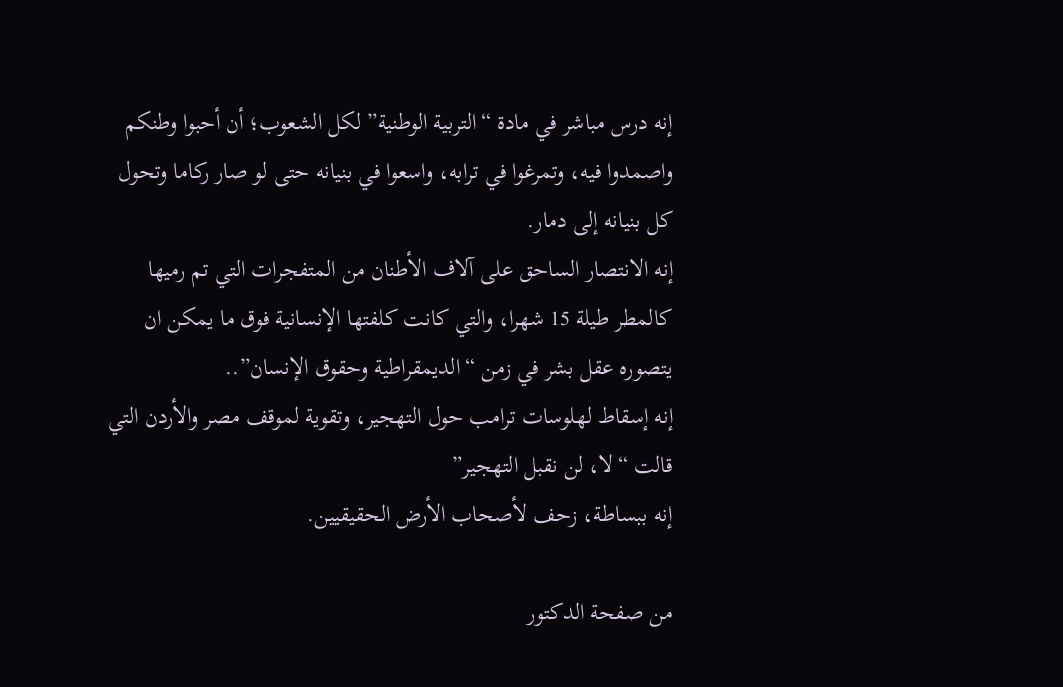إنه درس مباشر في مادة “التربية الوطنية” لكل الشعوب؛ أن أحبوا وطنكم واصمدوا فيه، وتمرغوا في ترابه، واسعوا في بنيانه حتى لو صار ركاما وتحول كل بنيانه إلى دمار.
إنه الانتصار الساحق على آلاف الأطنان من المتفجرات التي تم رميها كالمطر طيلة 15 شهرا، والتي كانت كلفتها الإنسانية فوق ما يمكن ان يتصوره عقل بشر في زمن “الديمقراطية وحقوق الإنسان”..
إنه إسقاط لهلوسات ترامب حول التهجير، وتقوية لموقف مصر والأردن التي قالت “لا، لن نقبل التهجير”
إنه ببساطة، زحف لأصحاب الأرض الحقيقيين.

من صفحة الدكتور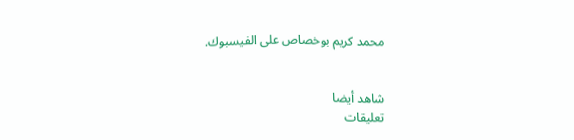محمد كريم بوخصاص على الفيسبوك.


شاهد أيضا
تعليقات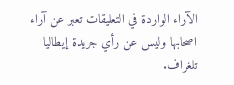الآراء الواردة في التعليقات تعبر عن آراء اصحابها وليس عن رأي جريدة إيطاليا تلغراف.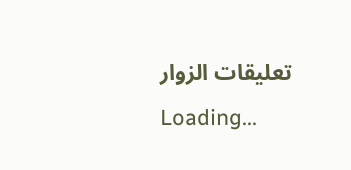تعليقات الزوار
Loading...